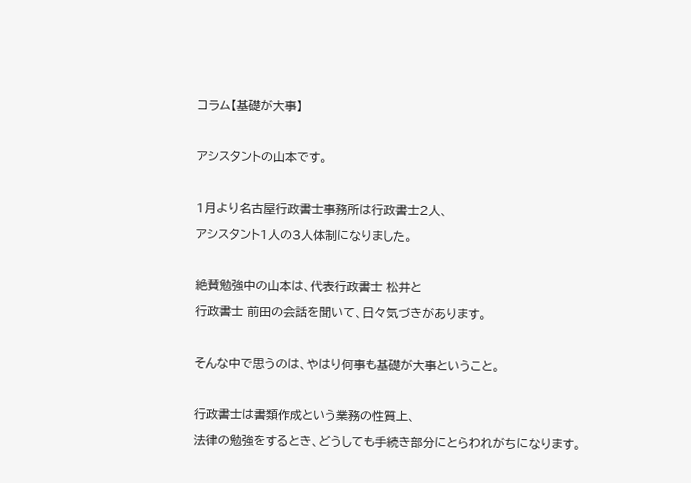コラム【基礎が大事】

アシスタントの山本です。

1月より名古屋行政書士事務所は行政書士2人、
アシスタント1人の3人体制になりました。

絶賛勉強中の山本は、代表行政書士 松井と
行政書士 前田の会話を聞いて、日々気づきがあります。

そんな中で思うのは、やはり何事も基礎が大事ということ。

行政書士は書類作成という業務の性質上、
法律の勉強をするとき、どうしても手続き部分にとらわれがちになります。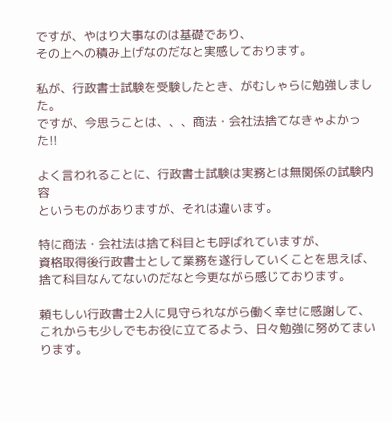ですが、やはり大事なのは基礎であり、
その上への積み上げなのだなと実感しております。

私が、行政書士試験を受験したとき、がむしゃらに勉強しました。
ですが、今思うことは、、、商法・会社法捨てなきゃよかった!!

よく言われることに、行政書士試験は実務とは無関係の試験内容
というものがありますが、それは違います。

特に商法・会社法は捨て科目とも呼ばれていますが、
資格取得後行政書士として業務を遂行していくことを思えば、
捨て科目なんてないのだなと今更ながら感じております。

頼もしい行政書士2人に見守られながら働く幸せに感謝して、
これからも少しでもお役に立てるよう、日々勉強に努めてまいります。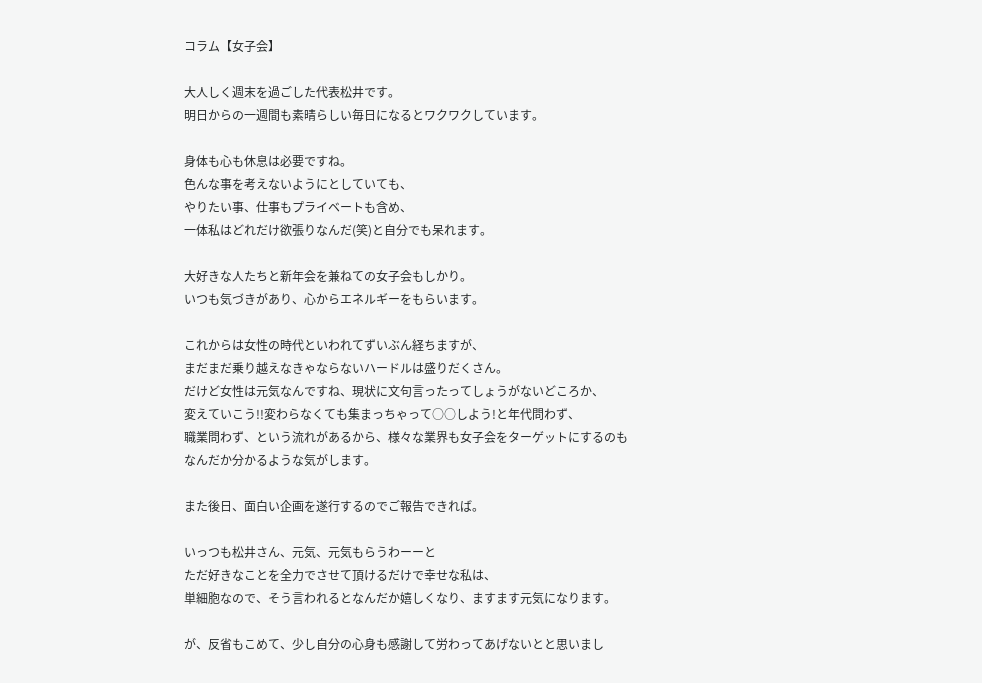コラム【女子会】

大人しく週末を過ごした代表松井です。
明日からの一週間も素晴らしい毎日になるとワクワクしています。

身体も心も休息は必要ですね。
色んな事を考えないようにとしていても、
やりたい事、仕事もプライベートも含め、
一体私はどれだけ欲張りなんだ(笑)と自分でも呆れます。

大好きな人たちと新年会を兼ねての女子会もしかり。
いつも気づきがあり、心からエネルギーをもらいます。

これからは女性の時代といわれてずいぶん経ちますが、
まだまだ乗り越えなきゃならないハードルは盛りだくさん。
だけど女性は元気なんですね、現状に文句言ったってしょうがないどころか、
変えていこう!!変わらなくても集まっちゃって○○しよう!と年代問わず、
職業問わず、という流れがあるから、様々な業界も女子会をターゲットにするのも
なんだか分かるような気がします。

また後日、面白い企画を遂行するのでご報告できれば。

いっつも松井さん、元気、元気もらうわーーと
ただ好きなことを全力でさせて頂けるだけで幸せな私は、
単細胞なので、そう言われるとなんだか嬉しくなり、ますます元気になります。

が、反省もこめて、少し自分の心身も感謝して労わってあげないとと思いまし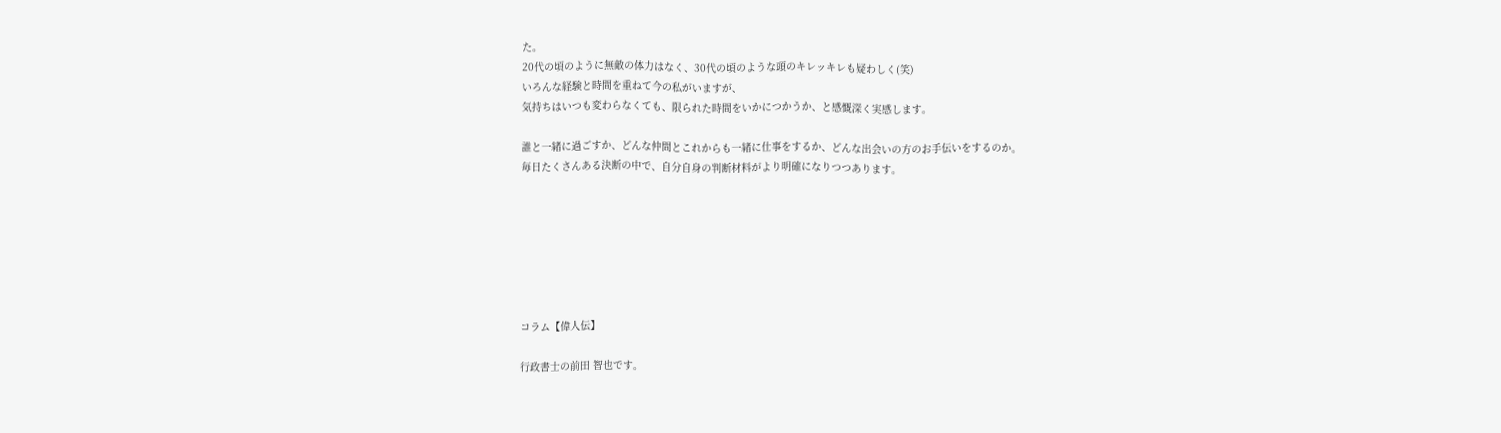た。
20代の頃のように無敵の体力はなく、30代の頃のような頭のキレッキレも疑わしく(笑)
いろんな経験と時間を重ねて今の私がいますが、
気持ちはいつも変わらなくても、限られた時間をいかにつかうか、と感慨深く実感します。

誰と一緒に過ごすか、どんな仲間とこれからも一緒に仕事をするか、どんな出会いの方のお手伝いをするのか。
毎日たくさんある決断の中で、自分自身の判断材料がより明確になりつつあります。







コラム【偉人伝】

行政書士の前田 智也です。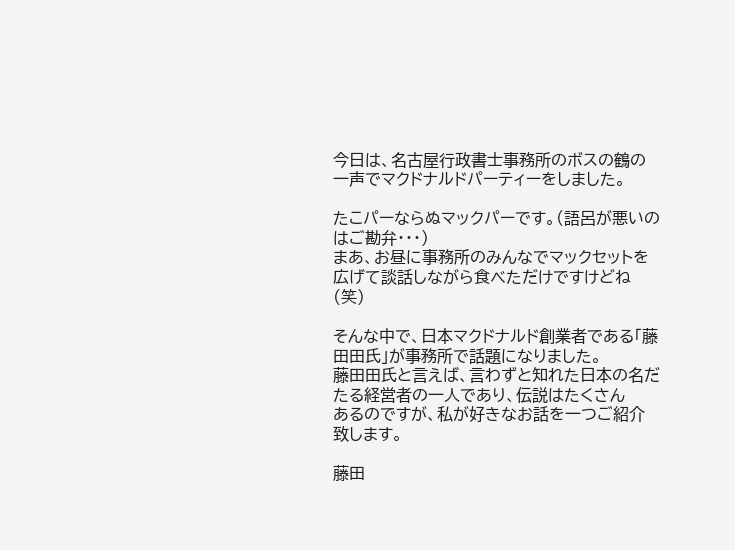今日は、名古屋行政書士事務所のボスの鶴の一声でマクドナルドパーティーをしました。

たこパーならぬマックパーです。(語呂が悪いのはご勘弁・・・)
まあ、お昼に事務所のみんなでマックセットを広げて談話しながら食べただけですけどね(笑)

そんな中で、日本マクドナルド創業者である「藤田田氏」が事務所で話題になりました。
藤田田氏と言えば、言わずと知れた日本の名だたる経営者の一人であり、伝説はたくさん
あるのですが、私が好きなお話を一つご紹介致します。

藤田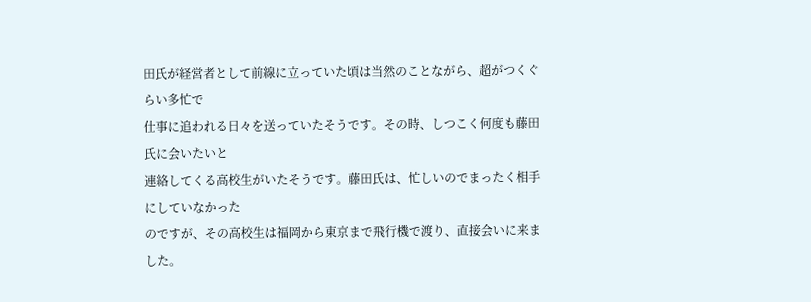田氏が経営者として前線に立っていた頃は当然のことながら、超がつくぐらい多忙で
仕事に追われる日々を送っていたそうです。その時、しつこく何度も藤田氏に会いたいと
連絡してくる高校生がいたそうです。藤田氏は、忙しいのでまったく相手にしていなかった
のですが、その高校生は福岡から東京まで飛行機で渡り、直接会いに来ました。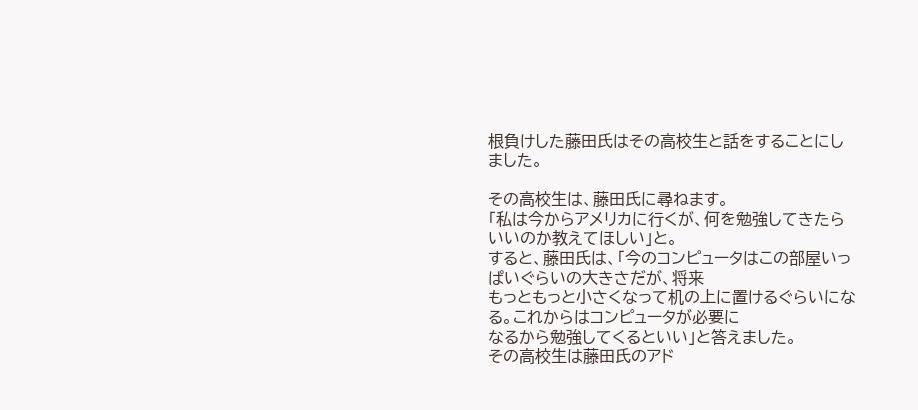根負けした藤田氏はその高校生と話をすることにしました。

その高校生は、藤田氏に尋ねます。
「私は今からアメリカに行くが、何を勉強してきたらいいのか教えてほしい」と。
すると、藤田氏は、「今のコンピュータはこの部屋いっぱいぐらいの大きさだが、将来
もっともっと小さくなって机の上に置けるぐらいになる。これからはコンピュータが必要に
なるから勉強してくるといい」と答えました。
その高校生は藤田氏のアド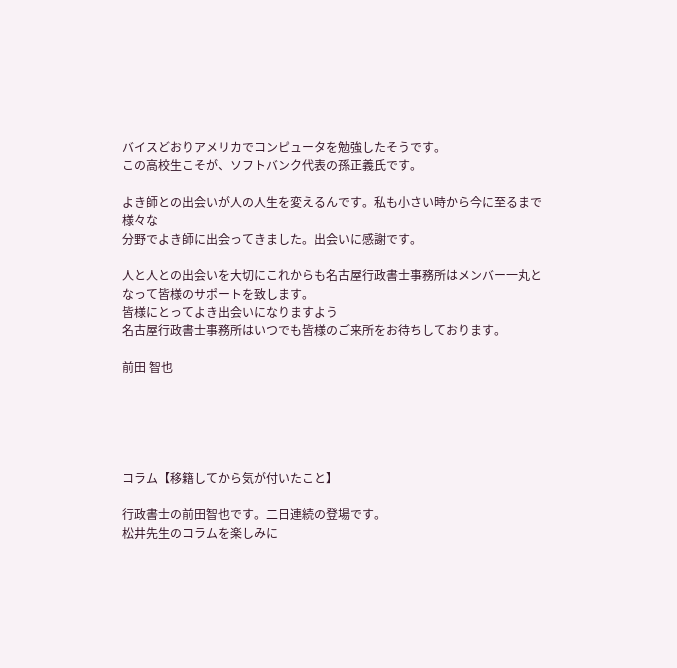バイスどおりアメリカでコンピュータを勉強したそうです。
この高校生こそが、ソフトバンク代表の孫正義氏です。

よき師との出会いが人の人生を変えるんです。私も小さい時から今に至るまで様々な
分野でよき師に出会ってきました。出会いに感謝です。

人と人との出会いを大切にこれからも名古屋行政書士事務所はメンバー一丸と
なって皆様のサポートを致します。
皆様にとってよき出会いになりますよう
名古屋行政書士事務所はいつでも皆様のご来所をお待ちしております。

前田 智也





コラム【移籍してから気が付いたこと】

行政書士の前田智也です。二日連続の登場です。
松井先生のコラムを楽しみに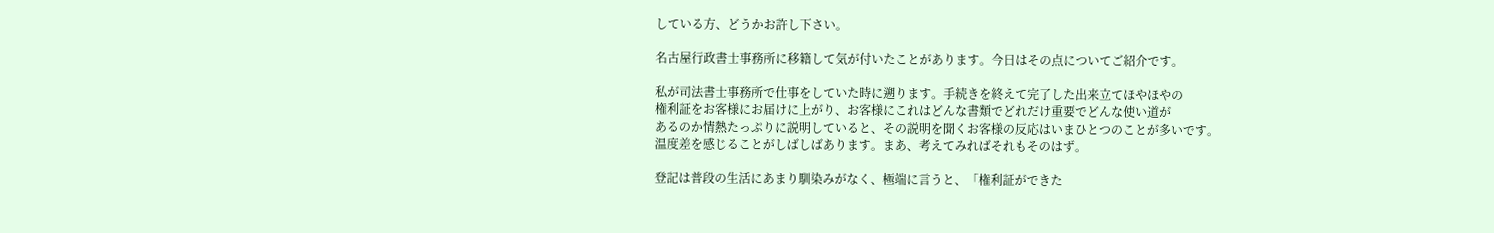している方、どうかお許し下さい。

名古屋行政書士事務所に移籍して気が付いたことがあります。今日はその点についてご紹介です。

私が司法書士事務所で仕事をしていた時に遡ります。手続きを終えて完了した出来立てほやほやの
権利証をお客様にお届けに上がり、お客様にこれはどんな書類でどれだけ重要でどんな使い道が
あるのか情熱たっぷりに説明していると、その説明を聞くお客様の反応はいまひとつのことが多いです。
温度差を感じることがしばしばあります。まあ、考えてみればそれもそのはず。

登記は普段の生活にあまり馴染みがなく、極端に言うと、「権利証ができた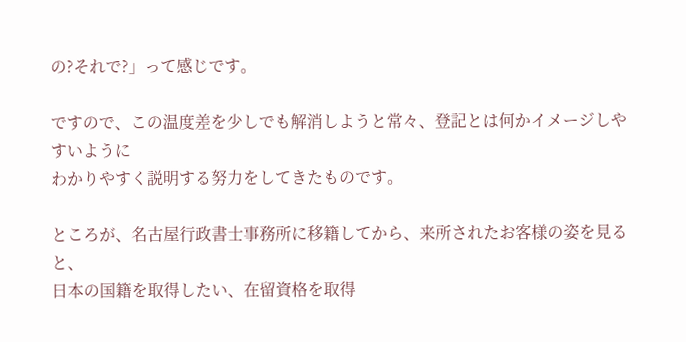の?それで?」って感じです。

ですので、この温度差を少しでも解消しようと常々、登記とは何かイメージしやすいように
わかりやすく説明する努力をしてきたものです。

ところが、名古屋行政書士事務所に移籍してから、来所されたお客様の姿を見ると、
日本の国籍を取得したい、在留資格を取得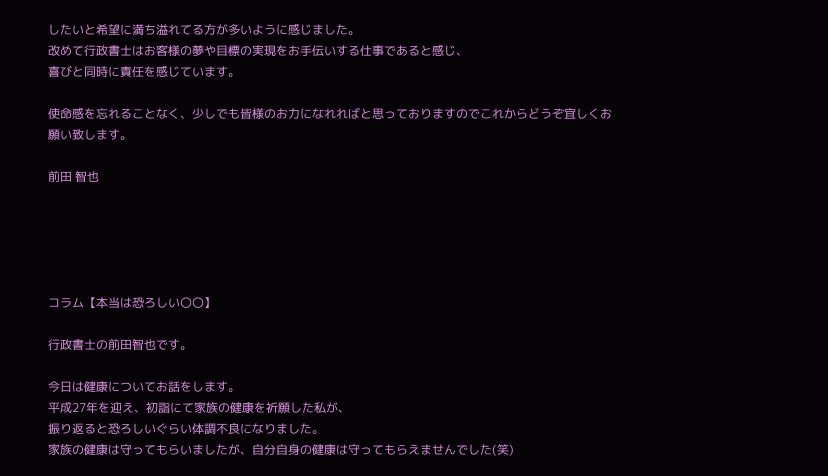したいと希望に満ち溢れてる方が多いように感じました。
改めて行政書士はお客様の夢や目標の実現をお手伝いする仕事であると感じ、
喜びと同時に責任を感じています。

使命感を忘れることなく、少しでも皆様のお力になれればと思っておりますのでこれからどうぞ宜しくお願い致します。

前田 智也





コラム【本当は恐ろしい〇〇】

行政書士の前田智也です。

今日は健康についてお話をします。
平成27年を迎え、初詣にて家族の健康を祈願した私が、
振り返ると恐ろしいぐらい体調不良になりました。
家族の健康は守ってもらいましたが、自分自身の健康は守ってもらえませんでした(笑)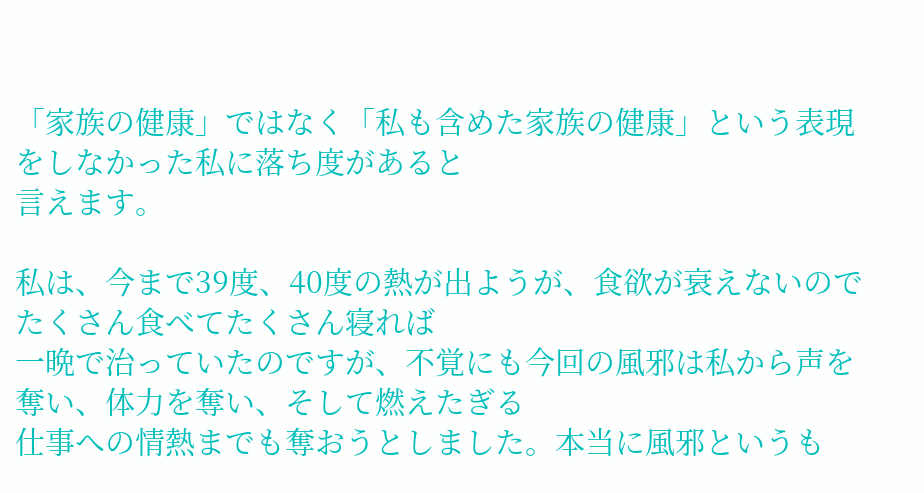「家族の健康」ではなく「私も含めた家族の健康」という表現をしなかった私に落ち度があると
言えます。

私は、今まで39度、40度の熱が出ようが、食欲が衰えないのでたくさん食べてたくさん寝れば
一晩で治っていたのですが、不覚にも今回の風邪は私から声を奪い、体力を奪い、そして燃えたぎる
仕事への情熱までも奪おうとしました。本当に風邪というも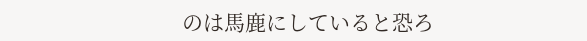のは馬鹿にしていると恐ろ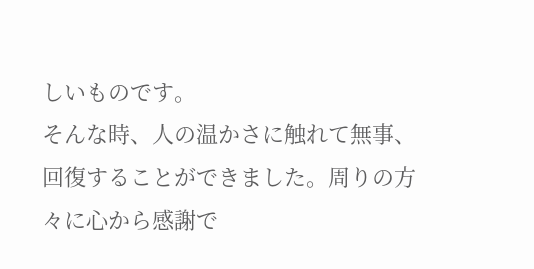しいものです。
そんな時、人の温かさに触れて無事、回復することができました。周りの方々に心から感謝で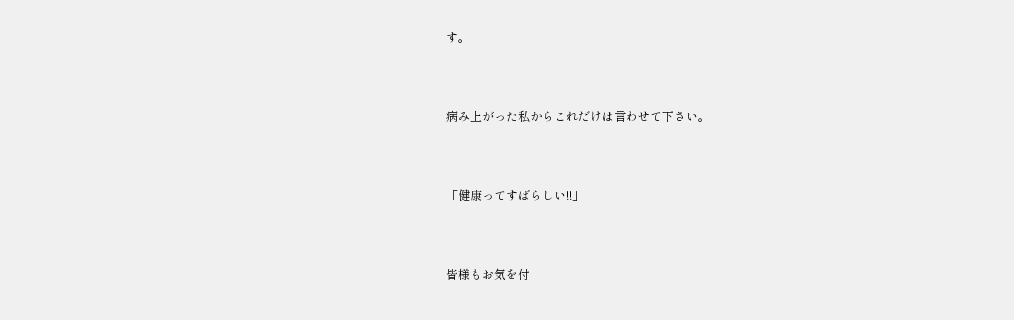す。



病み上がった私からこれだけは言わせて下さい。



「健康ってすばらしい!!」



皆様もお気を付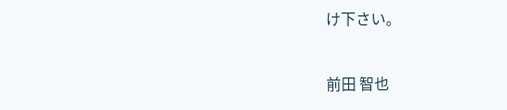け下さい。

前田 智也